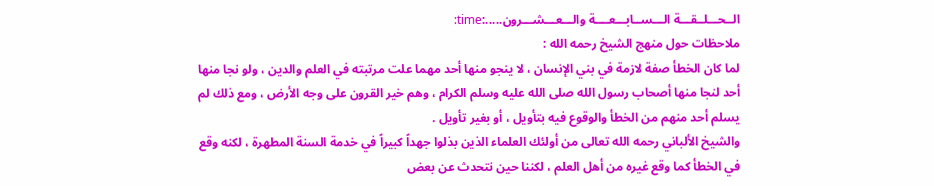الــحـــلــقـــة الـــســابـــعــــة والـــعـــشـــرون.....:time:
ملاحظات حول منهج الشيخ رحمه الله :
لما كان الخطأ صفة لازمة في بني الإنسان ، لا ينجو منها أحد مهما علت مرتبته في العلم والدين ، ولو نجا منها أحد لنجا منها أصحاب رسول الله صلى الله عليه وسلم الكرام ، وهم خير القرون على وجه الأرض ، ومع ذلك لم يسلم أحد منهم من الخطأ والوقوع فيه بتأويل ، أو بغير تأويل .
والشيخ الألباني رحمه الله تعالى من أولئك العلماء الذين بذلوا جهداً كبيراً في خدمة السنة المطهرة ، لكنه وقع في الخطأ كما وقع غيره من أهل العلم ، لكننا حين نتحدث عن بعض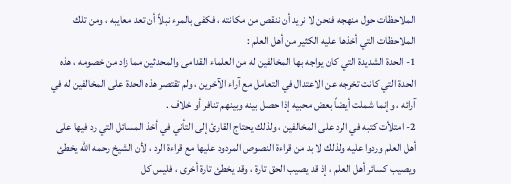الملاحظات حول منهجه فنحن لا نريد أن ننقص من مكانته ، فكفى بالمرء نبلاً أن تعد معايبه ، ومن تلك الملاحظات التي أخذها عليه الكثير من أهل العلم :
1- الحدة الشديدة التي كان يواجه بها المخالفين له من العلماء القدامى والمحدثين مما زاد من خصومه ، هذه الحدة التي كانت تخرجه عن الاعتدال في التعامل مع آراء الآخرين ، ولم تقتصر هذه الحدة على المخالفين له في آرائه ، وإنما شملت أيضاً بعض محبيه إذا حصل بينه وبينهم تنافر أو خلاف .
2- امتلأت كتبه في الرد على المخالفين ، ولذلك يحتاج القارئ إلى التأني في أخذ المسائل التي رد فيها على أهل العلم وردوا عليه ولذلك لا بد من قراءة النصوص المردود عليها مع قراءة الرد ، لأن الشيخ رحمه الله يخطئ ويصيب كسائر أهل العلم ، إذ قد يصيب الحق تارة ، وقد يخطئ تارة أخرى ، فليس كل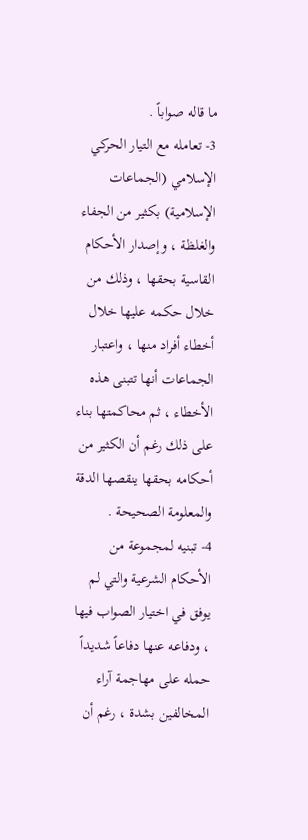ما قاله صواباً .
3- تعامله مع التيار الحركي الإسلامي (الجماعات الإسلامية) بكثير من الجفاء والغلظة ، وإصدار الأحكام القاسية بحقها ، وذلك من خلال حكمه عليها خلال أخطاء أفراد منها ، واعتبار الجماعات أنها تتبنى هذه الأخطاء ، ثم محاكمتها بناء على ذلك رغم أن الكثير من أحكامه بحقها ينقصها الدقة والمعلومة الصحيحة .
4- تبنيه لمجموعة من الأحكام الشرعية والتي لم يوفق في اختيار الصواب فيها ، ودفاعه عنها دفاعاً شديداً حمله على مهاجمة آراء المخالفين بشدة ، رغم أن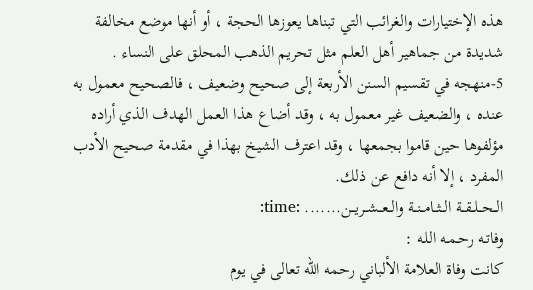هذه الإختيارات والغرائب التي تبناها يعوزها الحجة ، أو أنها موضع مخالفة شديدة من جماهير أهل العلم مثل تحريم الذهب المحلق على النساء .
5-منهجه في تقسيم السنن الأربعة إلى صحيح وضعيف ، فالصحيح معمول به عنده ، والضعيف غير معمول به ، وقد أضاع هذا العمل الهدف الذي أراده مؤلفوها حين قاموا بجمعها ، وقد اعترف الشيخ بهذا في مقدمة صحيح الأدب المفرد ، إلا أنه دافع عن ذلك.
الــحــلــقــة الــثــامــنــة والــعــشــريــن....... :time:
وفاتـه رحـمـه اللـه :
كانت وفاة العلامة الألباني رحمه الله تعالى في يوم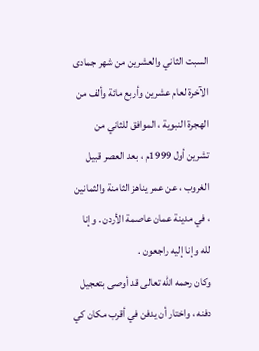السبت الثاني والعشرين من شهر جمادى الآخرة لعام عشرين وأربع مائة وألف من الهجرة النبوية ، الموافق للثاني من تشرين أول 1999م ، بعد العصر قبيل الغروب ، عن عمر يناهز الثامنة والثمانين ، في مدينة عمان عاصمة الأردن . وإنا لله وإنا إليه راجعون .
وكان رحمه الله تعالى قد أوصى بتعجيل دفنه ، واختار أن يدفن في أقرب مكان كي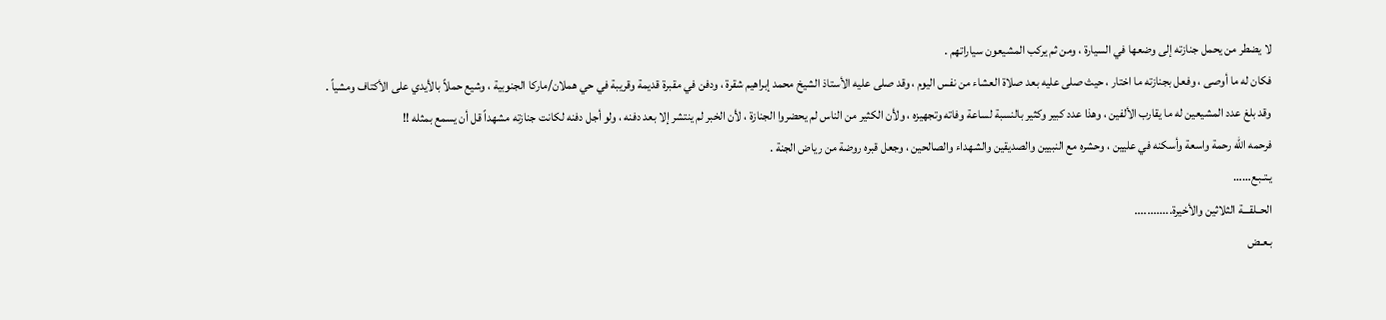لا يضطر من يحمل جنازته إلى وضعها في السيارة ، ومن ثم يركب المشيعون سياراتهم .
فكان له ما أوصى ، وفعل بجنازته ما اختار ، حيث صلى عليه بعد صلاة العشاء من نفس اليوم ، وقد صلى عليه الأستاذ الشيخ محمد إبراهيم شقرة ، ودفن في مقبرة قديمة وقريبة في حي هملان/ماركا الجنوبية ، وشيع حملاً بالأيدي على الأكتاف ومشياً .
وقد بلغ عدد المشيعين له ما يقارب الألفين ، وهذا عدد كبير وكثير بالنسبة لساعة وفاته وتجهيزه ، ولأن الكثير من الناس لم يحضروا الجنازة ، لأن الخبر لم ينتشر إلا بعد دفنه ، ولو أجل دفنه لكانت جنازته مشهداً قل أن يسمع بمثله !!
فرحمه الله رحمة واسعة وأسكنه في عليين ، وحشره مع النبيين والصديقين والشهداء والصالحين ، وجعل قبره روضة من رياض الجنة .
يـتـبـع……
الحــلقـــة الثلاثين والأخيرة............
بـعـض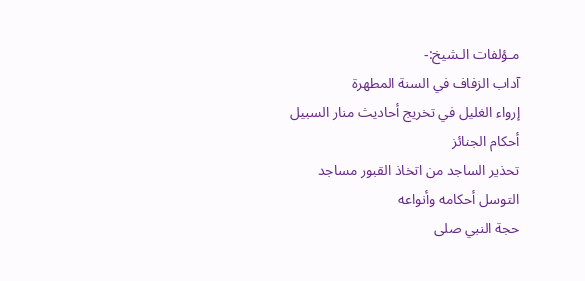مـؤلفات الـشيخ:-
آداب الزفاف في السنة المطهرة
إرواء الغليل في تخريج أحاديث منار السبيل
أحكام الجنائز
تحذير الساجد من اتخاذ القبور مساجد
التوسل أحكامه وأنواعه
حجة النبي صلى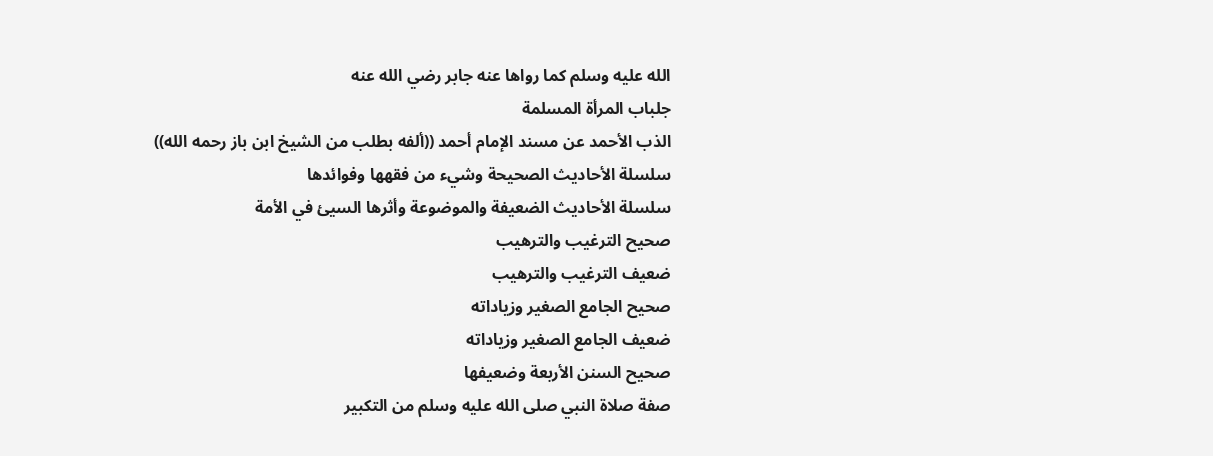الله عليه وسلم كما رواها عنه جابر رضي الله عنه
جلباب المرأة المسلمة
الذب الأحمد عن مسند الإمام أحمد ((ألفه بطلب من الشيخ ابن باز رحمه الله))
سلسلة الأحاديث الصحيحة وشيء من فقهها وفوائدها
سلسلة الأحاديث الضعيفة والموضوعة وأثرها السيئ في الأمة
صحيح الترغيب والترهيب
ضعيف الترغيب والترهيب
صحيح الجامع الصغير وزياداته
ضعيف الجامع الصغير وزياداته
صحيح السنن الأربعة وضعيفها
صفة صلاة النبي صلى الله عليه وسلم من التكبير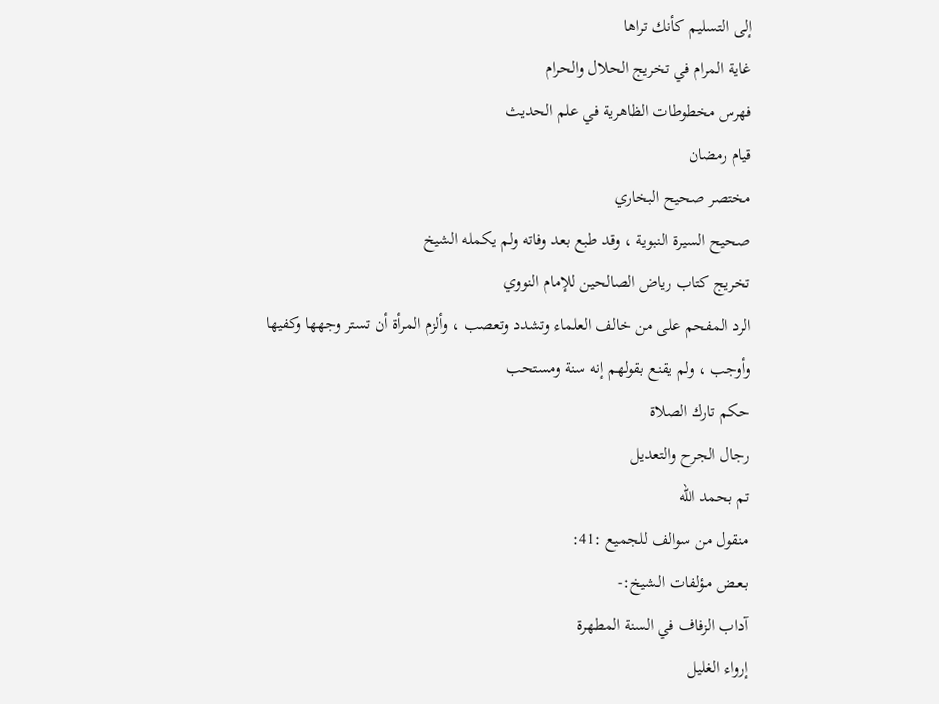إلى التسليم كأنك تراها
غاية المرام في تخريج الحلال والحرام
فهرس مخطوطات الظاهرية في علم الحديث
قيام رمضان
مختصر صحيح البخاري
صحيح السيرة النبوية ، وقد طبع بعد وفاته ولم يكمله الشيخ
تخريج كتاب رياض الصالحين للإمام النووي
الرد المفحم على من خالف العلماء وتشدد وتعصب ، وألزم المرأة أن تستر وجهها وكفيها وأوجب ، ولم يقنع بقولهم إنه سنة ومستحب
حكم تارك الصلاة
رجال الجرح والتعديل
تم بحمد الله
منقول من سوالف للجميع :41:
بـعـض مـؤلفات الـشيخ:-
آداب الزفاف في السنة المطهرة
إرواء الغليل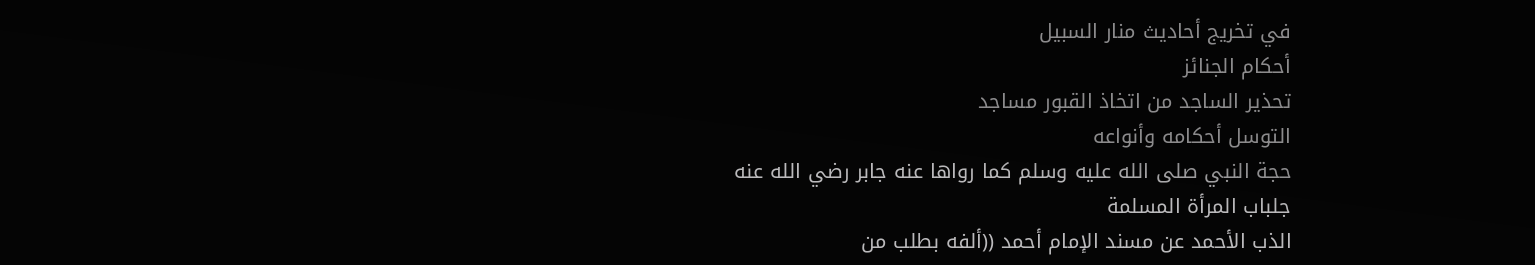في تخريج أحاديث منار السبيل
أحكام الجنائز
تحذير الساجد من اتخاذ القبور مساجد
التوسل أحكامه وأنواعه
حجة النبي صلى الله عليه وسلم كما رواها عنه جابر رضي الله عنه
جلباب المرأة المسلمة
الذب الأحمد عن مسند الإمام أحمد ((ألفه بطلب من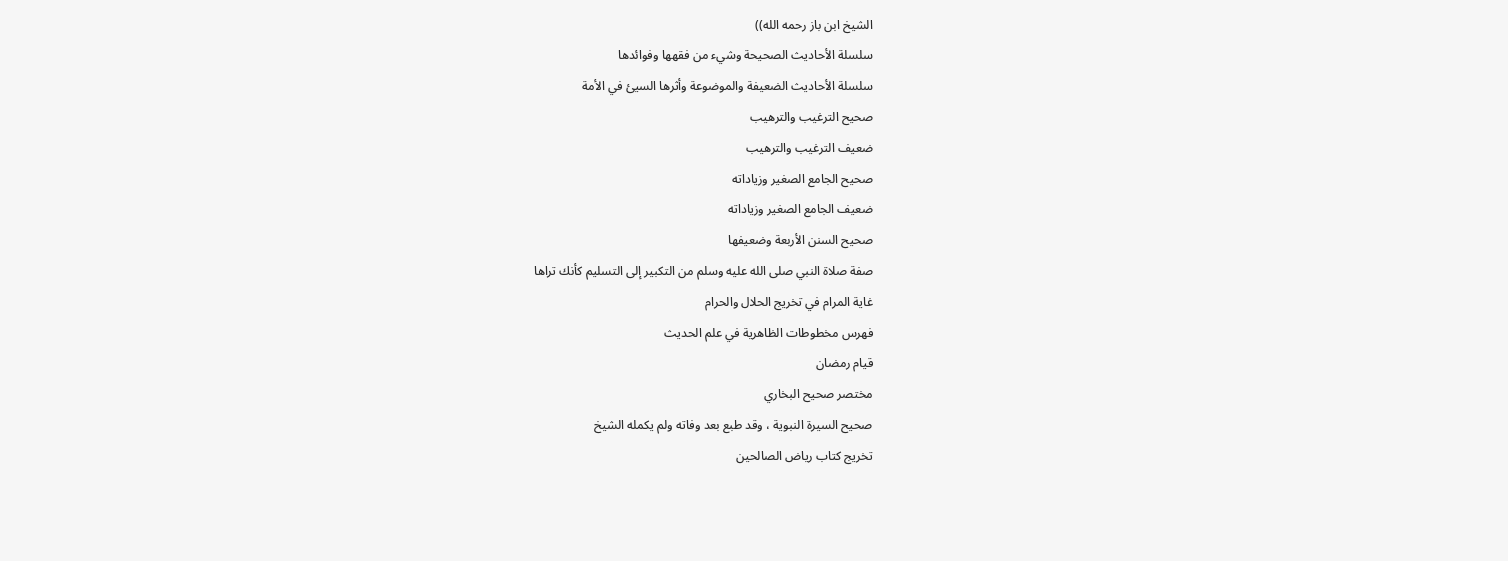الشيخ ابن باز رحمه الله))
سلسلة الأحاديث الصحيحة وشيء من فقهها وفوائدها
سلسلة الأحاديث الضعيفة والموضوعة وأثرها السيئ في الأمة
صحيح الترغيب والترهيب
ضعيف الترغيب والترهيب
صحيح الجامع الصغير وزياداته
ضعيف الجامع الصغير وزياداته
صحيح السنن الأربعة وضعيفها
صفة صلاة النبي صلى الله عليه وسلم من التكبير إلى التسليم كأنك تراها
غاية المرام في تخريج الحلال والحرام
فهرس مخطوطات الظاهرية في علم الحديث
قيام رمضان
مختصر صحيح البخاري
صحيح السيرة النبوية ، وقد طبع بعد وفاته ولم يكمله الشيخ
تخريج كتاب رياض الصالحين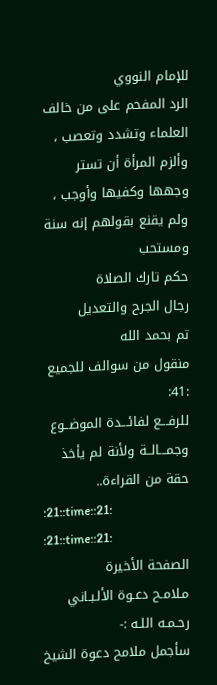للإمام النووي
الرد المفحم على من خالف العلماء وتشدد وتعصب ، وألزم المرأة أن تستر وجهها وكفيها وأوجب ، ولم يقنع بقولهم إنه سنة ومستحب
حكم تارك الصلاة
رجال الجرح والتعديل
تم بحمد الله
منقول من سوالف للجميع :41:
للرفـــع لفائـــدة الموضــوع وجمـــالــة ولأنة لم يأخذ حقة من القراءة..
:21::time::21:
:21::time::21:
الصفحة الأخيرة
مـلامـح دعـوة الألـبـاني رحـمـه اللـه :-
سأجمل ملامح دعوة الشيخ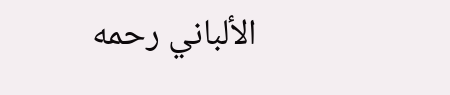الألباني رحمه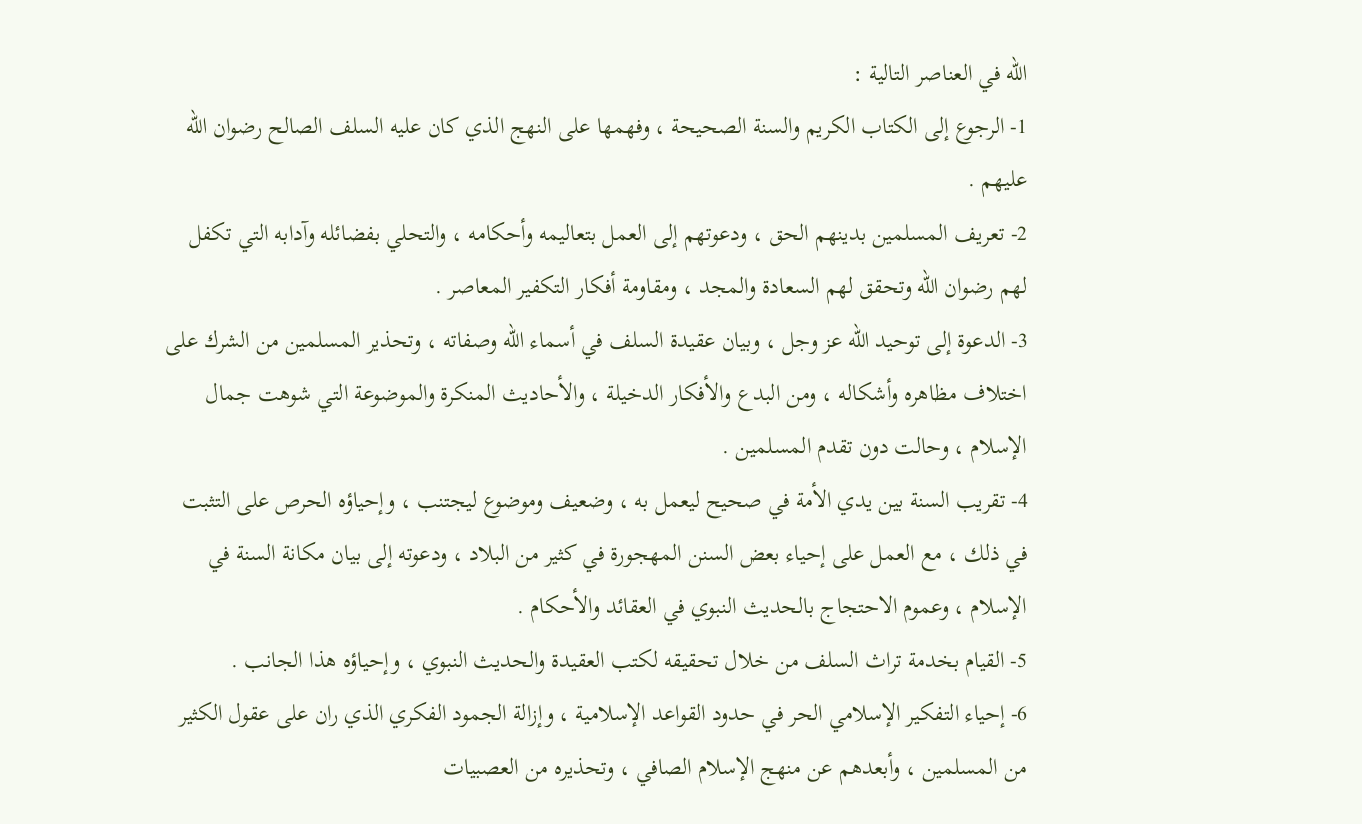الله في العناصر التالية :
1- الرجوع إلى الكتاب الكريم والسنة الصحيحة ، وفهمها على النهج الذي كان عليه السلف الصالح رضوان الله عليهم .
2- تعريف المسلمين بدينهم الحق ، ودعوتهم إلى العمل بتعاليمه وأحكامه ، والتحلي بفضائله وآدابه التي تكفل لهم رضوان الله وتحقق لهم السعادة والمجد ، ومقاومة أفكار التكفير المعاصر .
3- الدعوة إلى توحيد الله عز وجل ، وبيان عقيدة السلف في أسماء الله وصفاته ، وتحذير المسلمين من الشرك على اختلاف مظاهره وأشكاله ، ومن البدع والأفكار الدخيلة ، والأحاديث المنكرة والموضوعة التي شوهت جمال الإسلام ، وحالت دون تقدم المسلمين .
4- تقريب السنة بين يدي الأمة في صحيح ليعمل به ، وضعيف وموضوع ليجتنب ، وإحياؤه الحرص على التثبت في ذلك ، مع العمل على إحياء بعض السنن المهجورة في كثير من البلاد ، ودعوته إلى بيان مكانة السنة في الإسلام ، وعموم الاحتجاج بالحديث النبوي في العقائد والأحكام .
5- القيام بخدمة تراث السلف من خلال تحقيقه لكتب العقيدة والحديث النبوي ، وإحياؤه هذا الجانب .
6- إحياء التفكير الإسلامي الحر في حدود القواعد الإسلامية ، وإزالة الجمود الفكري الذي ران على عقول الكثير من المسلمين ، وأبعدهم عن منهج الإسلام الصافي ، وتحذيره من العصبيات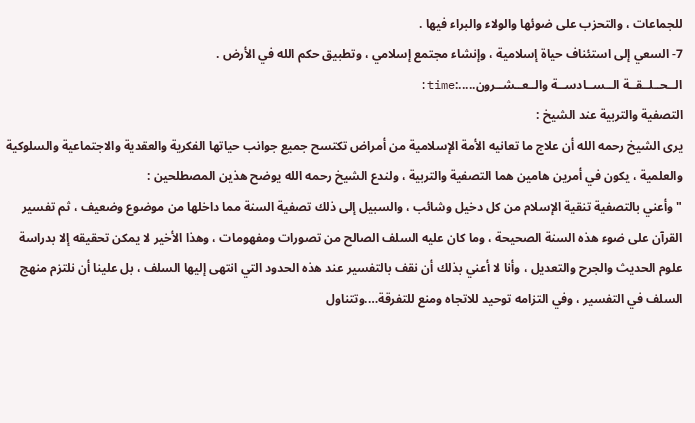للجماعات ، والتحزب على ضوئها والولاء والبراء فيها .
7- السعي إلى استئناف حياة إسلامية ، وإنشاء مجتمع إسلامي ، وتطبيق حكم الله في الأرض .
الــحــلــقــة الــســادســة والــعــشــرون.....:time:
التصفية والتربية عند الشيخ :
يرى الشيخ رحمه الله أن علاج ما تعانيه الأمة الإسلامية من أمراض تكتسح جميع جوانب حياتها الفكرية والعقدية والاجتماعية والسلوكية والعلمية ، يكون في أمرين هامين هما التصفية والتربية ، ولندع الشيخ رحمه الله يوضح هذين المصطلحين :
" وأعني بالتصفية تنقية الإسلام من كل دخيل وشائب ، والسبيل إلى ذلك تصفية السنة مما داخلها من موضوع وضعيف ، ثم تفسير القرآن على ضوء هذه السنة الصحيحة ، وما كان عليه السلف الصالح من تصورات ومفهومات ، وهذا الأخير لا يمكن تحقيقه إلا بدراسة علوم الحديث والجرح والتعديل ، وأنا لا أعني بذلك أن نقف بالتفسير عند هذه الحدود التي انتهى إليها السلف ، بل علينا أن نلتزم منهج السلف في التفسير ، وفي التزامه توحيد للاتجاه ومنع للتفرقة….وتتناول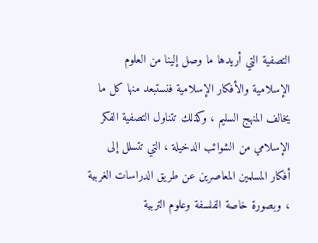التصفية التي أريدها ما وصل إلينا من العلوم الإسلامية والأفكار الإسلامية فنستبعد منها كل ما يخالف المنهج السليم ، وكذلك تتناول التصفية الفكر الإسلامي من الشوائب الدخيلة ، التي تتسلل إلى أفكار المسلمين المعاصرين عن طريق الدراسات الغربية ، وبصورة خاصة الفلسفة وعلوم التربية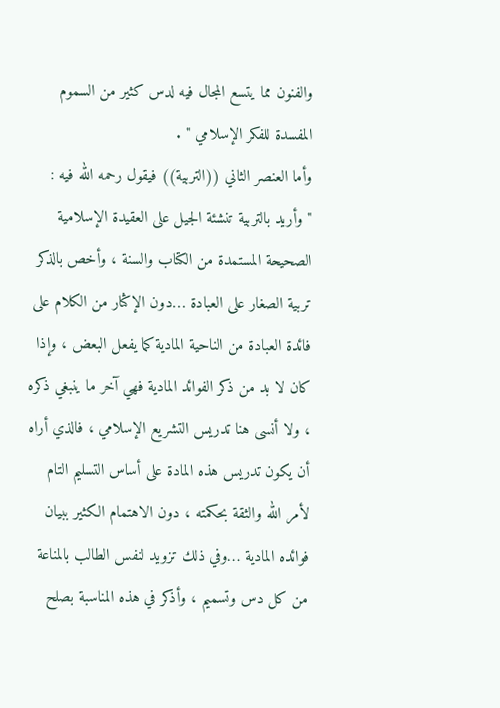والفنون مما يتسع المجال فيه لدس كثير من السموم المفسدة للفكر الإسلامي " .
وأما العنصر الثاني ((التربية)) فيقول رحمه الله فيه :
" وأريد بالتربية تنشئة الجيل على العقيدة الإسلامية الصحيحة المستمدة من الكتاب والسنة ، وأخص بالذكر تربية الصغار على العبادة …دون الإكثار من الكلام على فائدة العبادة من الناحية المادية كما يفعل البعض ، وإذا كان لا بد من ذكر الفوائد المادية فهي آخر ما ينبغي ذكره ، ولا أنسى هنا تدريس التشريع الإسلامي ، فالذي أراه أن يكون تدريس هذه المادة على أساس التسليم التام لأمر الله والثقة بحكمته ، دون الاهتمام الكثير ببيان فوائده المادية …وفي ذلك تزويد لنفس الطالب بالمناعة من كل دس وتسميم ، وأذكر في هذه المناسبة بصلح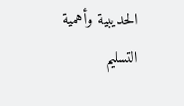الحديبية وأهمية التسليم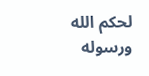لحكم الله ورسوله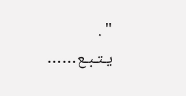" .
يـتـبـع……